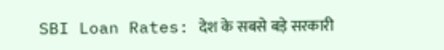SBI Loan Rates: देश के सबसे बड़े सरकारी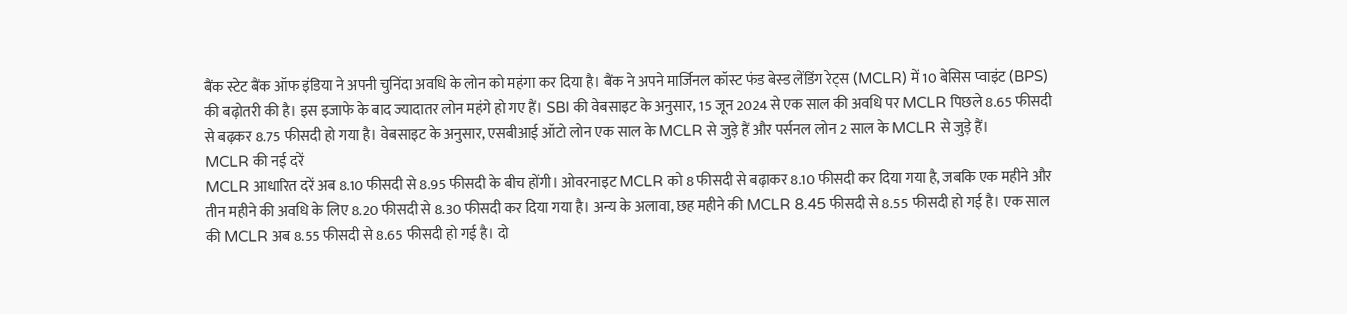बैंक स्टेट बैंक ऑफ इंडिया ने अपनी चुनिंदा अवधि के लोन को महंगा कर दिया है। बैंक ने अपने मार्जिनल कॉस्ट फंड बेस्ड लेंडिंग रेट्स (MCLR) में 10 बेसिस प्वाइंट (BPS) की बढ़ोतरी की है। इस इजाफे के बाद ज्यादातर लोन महंगे हो गए हैं। SBI की वेबसाइट के अनुसार, 15 जून 2024 से एक साल की अवधि पर MCLR पिछले 8.65 फीसदी से बढ़कर 8.75 फीसदी हो गया है। वेबसाइट के अनुसार, एसबीआई ऑटो लोन एक साल के MCLR से जुड़े हैं और पर्सनल लोन 2 साल के MCLR से जुड़े हैं।
MCLR की नई दरें
MCLR आधारित दरें अब 8.10 फीसदी से 8.95 फीसदी के बीच होंगी। ओवरनाइट MCLR को 8 फीसदी से बढ़ाकर 8.10 फीसदी कर दिया गया है, जबकि एक महीने और तीन महीने की अवधि के लिए 8.20 फीसदी से 8.30 फीसदी कर दिया गया है। अन्य के अलावा, छह महीने की MCLR 8.45 फीसदी से 8.55 फीसदी हो गई है। एक साल की MCLR अब 8.55 फीसदी से 8.65 फीसदी हो गई है। दो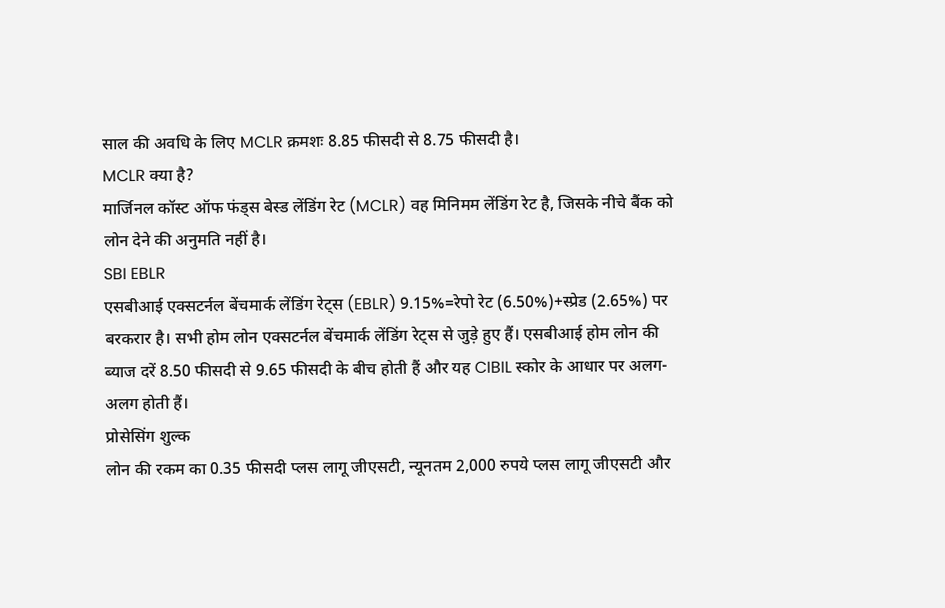साल की अवधि के लिए MCLR क्रमशः 8.85 फीसदी से 8.75 फीसदी है।
MCLR क्या है?
मार्जिनल कॉस्ट ऑफ फंड्स बेस्ड लेंडिंग रेट (MCLR) वह मिनिमम लेंडिंग रेट है, जिसके नीचे बैंक को लोन देने की अनुमति नहीं है।
SBI EBLR
एसबीआई एक्सटर्नल बेंचमार्क लेंडिंग रेट्स (EBLR) 9.15%=रेपो रेट (6.50%)+स्प्रेड (2.65%) पर बरकरार है। सभी होम लोन एक्सटर्नल बेंचमार्क लेंडिंग रेट्स से जुड़े हुए हैं। एसबीआई होम लोन की ब्याज दरें 8.50 फीसदी से 9.65 फीसदी के बीच होती हैं और यह CIBIL स्कोर के आधार पर अलग-अलग होती हैं।
प्रोसेसिंग शुल्क
लोन की रकम का 0.35 फीसदी प्लस लागू जीएसटी, न्यूनतम 2,000 रुपये प्लस लागू जीएसटी और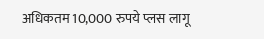अधिकतम 10,000 रुपये प्लस लागू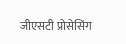जीएसटी प्रोसेसिंग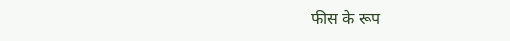फीस के रूप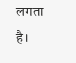लगता है।